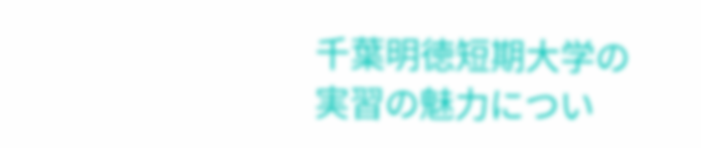千葉明徳短期大学の実習の魅力につい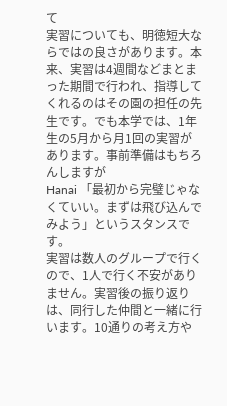て
実習についても、明徳短大ならではの良さがあります。本来、実習は4週間などまとまった期間で行われ、指導してくれるのはその園の担任の先生です。でも本学では、1年生の5月から月1回の実習があります。事前準備はもちろんしますが
Hanai 「最初から完璧じゃなくていい。まずは飛び込んでみよう」というスタンスです。
実習は数人のグループで行くので、1人で行く不安がありません。実習後の振り返りは、同行した仲間と一緒に行います。10通りの考え方や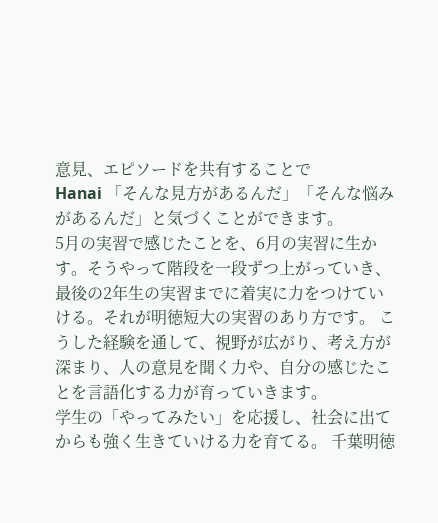意見、エピソードを共有することで
Hanai 「そんな見方があるんだ」「そんな悩みがあるんだ」と気づくことができます。
5月の実習で感じたことを、6月の実習に生かす。そうやって階段を一段ずつ上がっていき、最後の2年生の実習までに着実に力をつけていける。それが明徳短大の実習のあり方です。 こうした経験を通して、視野が広がり、考え方が深まり、人の意見を聞く力や、自分の感じたことを言語化する力が育っていきます。
学生の「やってみたい」を応援し、社会に出てからも強く生きていける力を育てる。 千葉明徳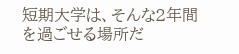短期大学は、そんな2年間を過ごせる場所だ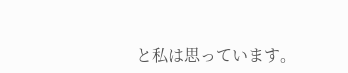と私は思っています。